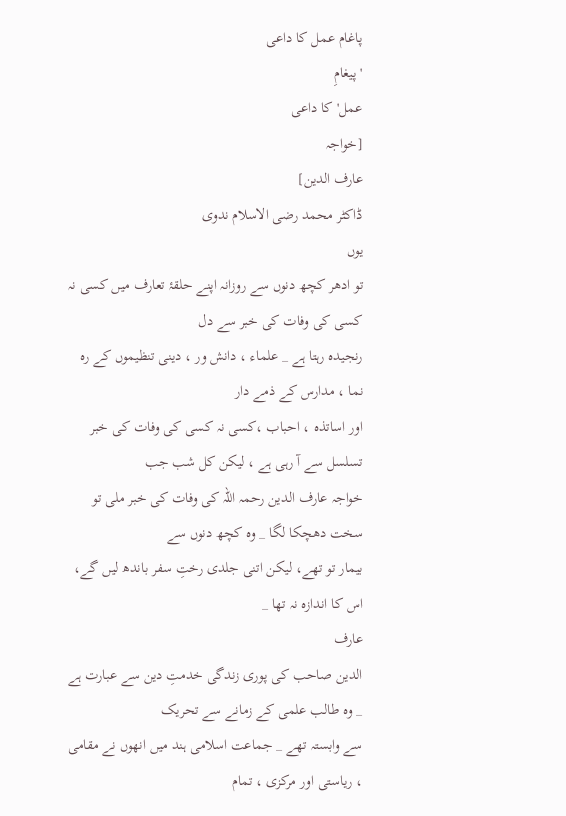پاغام عمل کا داعی
'پیغامِ
عمل'کا داعی
[خواجہ
عارف الدین]
ڈاکٹر محمد رضی الاسلام ندوی
یوں
تو ادھر کچھ دنوں سے روزانہ اپنے حلقۂ تعارف میں کسی نہ کسی کی وفات کی خبر سے دل
رنجیدہ رہتا ہے _ علماء ، دانش ور ، دینی تنظیموں کے رہ نما ، مدارس کے ذمے دار
اور اساتذہ ، احباب ،کسی نہ کسی کی وفات کی خبر تسلسل سے آ رہی ہے ، لیکن کل شب جب
خواجہ عارف الدین رحمہ اللہ کی وفات کی خبر ملی تو سخت دھچکا لگا _ وہ کچھ دنوں سے
بیمار تو تھے، لیکن اتنی جلدی رختِ سفر باندھ لیں گے، اس کا اندازہ نہ تھا _
عارف
الدین صاحب کی پوری زندگی خدمتِ دین سے عبارت ہے _ وہ طالب علمی کے زمانے سے تحریک
سے وابستہ تھے _ جماعت اسلامی ہند میں انھوں نے مقامی ، ریاستی اور مرکزی ، تمام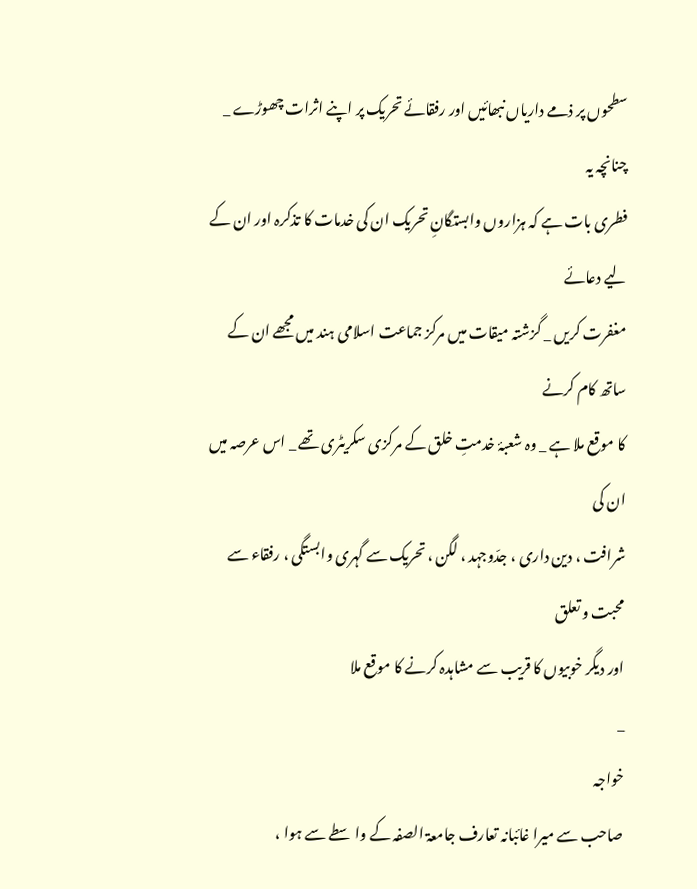سطحوں پر ذمے داریاں نبھائیں اور رفقائے تحریک پر اپنے اثرات چھوڑے _ چنانچہ یہ
فطری بات ہے کہ ہزاروں وابستگانِ تحریک ان کی خدمات کا تذکرہ اور ان کے لیے دعائے
مغفرت کریں _ گزشتہ میقات میں مرکز جماعت اسلامی ہند میں مجھے ان کے ساتھ کام کرنے
کا موقع ملا ہے _ وہ شعبۂ خدمتِ خلق کے مرکزی سکریٹری تھے _ اس عرصہ میں ان کی
شرافت ، دین داری ، جدّوجہد ، لگن ، تحریک سے گہری وابستگی ، رفقاء سے محبت و تعلق
اور دیگر خوبیوں کا قریب سے مشاہدہ کرنے کا موقع ملا
_
خواجہ
صاحب سے میرا غائبانہ تعارف جامعۃ الصفہ کے واسطے سے ہوا ،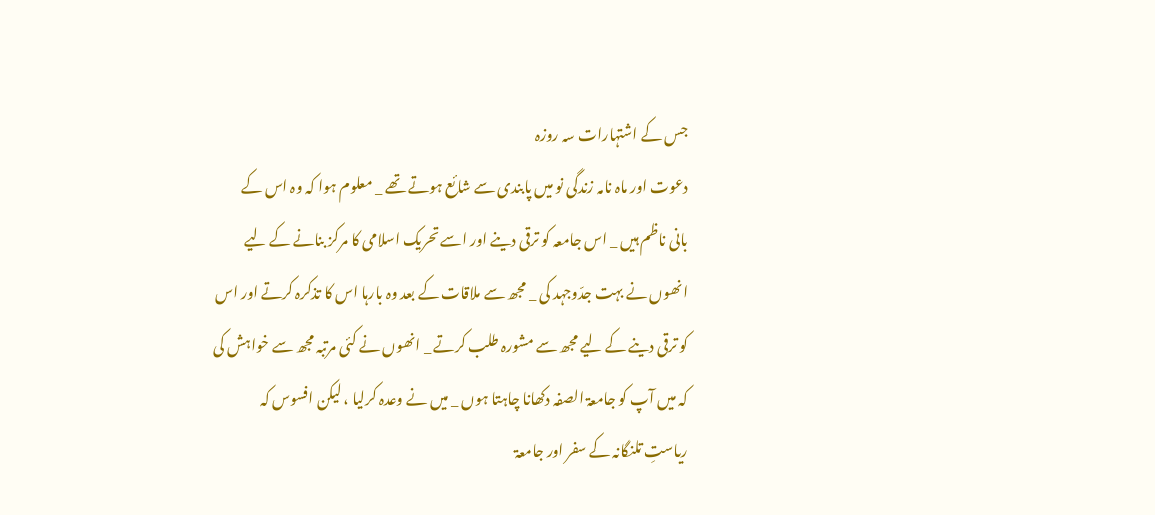جس کے اشتہارات سہ روزہ
دعوت اور ماہ نامہ زندگی نو میں پابندی سے شائع ہوتے تھے _ معلوم ہوا کہ وہ اس کے
بانی ناظم ہیں _ اس جامعہ کو ترقی دینے اور اسے تحریک اسلامی کا مرکز بنانے کے لیے
انھوں نے بہت جدّوجہد کی _ مجھ سے ملاقات کے بعد وہ بارہا اس کا تذکرہ کرتے اور اس
کو ترقی دینے کے لیے مجھ سے مشورہ طلب کرتے _ انھوں نے کئی مرتبہ مجھ سے خواہش کی
کہ میں آپ کو جامعۃ الصفہ دکھانا چاہتا ہوں _ میں نے وعدہ کرلیا ، لیکن افسوس کہ
ریاستِ تلنگانہ کے سفر اور جامعۃ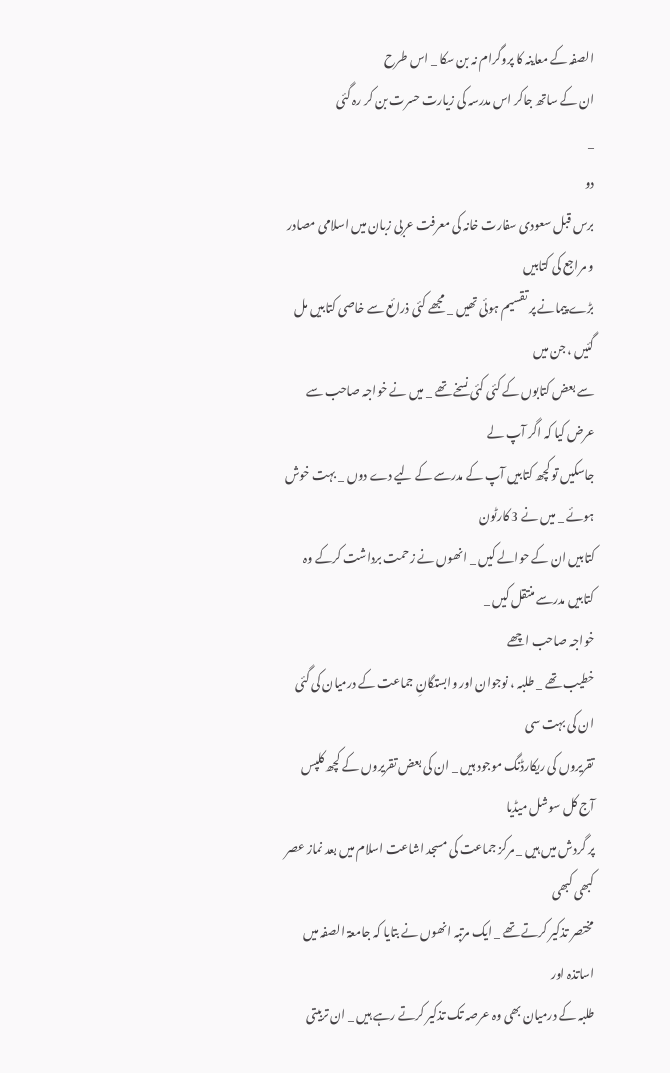الصفہ کے معاینہ کا پروگرام نہ بن سکا _ اس طرح
ان کے ساتھ جاکر اس مدرسہ کی زیارت حسرت بن کر رہ گئی
_
دو
برس قبل سعودی سفارت خانہ کی معرفت عربی زبان میں اسلامی مصادر و مراجع کی کتابیں
بڑے پیمانے پر تقسیم ہوئی تھیں _ مجھے کئی ذرائع سے خاصی کتابیں مل گئیں ، جن میں
سے بعض کتابوں کے کئی کئی نسخے تھے _ میں نے خواجہ صاحب سے عرض کیا کہ اگر آپ لے
جاسکیں تو کچھ کتابیں آپ کے مدرسے کے لیے دے دوں _ بہت خوش ہوئے _ میں نے 3 کارٹون
کتابیں ان کے حوالے کیں _ انھوں نے زحمت برداشت کرکے وہ کتابیں مدرسے منتقل کیں _
خواجہ صاحب اچھے
خطیب تھے _ طلبہ ، نوجوان اور وابستگانِ جماعت کے درمیان کی گئی ان کی بہت سی
تقریروں کی ریکارڈنگ موجود ہیں _ ان کی بعض تقریروں کے کچھ کلپس آج کل سوشل میڈیا
پر گردش میں ہیں _ مرکز جماعت کی مسجد اشاعت اسلام میں بعد نماز عصر کبھی کبھی
مختصر تذکیر کرتے تھے _ ایک مرتبہ انھوں نے بتایا کہ جامعۃ الصفہ میں اساتذہ اور
طلبہ کے درمیان بھی وہ عرصہ تک تذکیر کرتے رہے ہیں _ ان تربیتی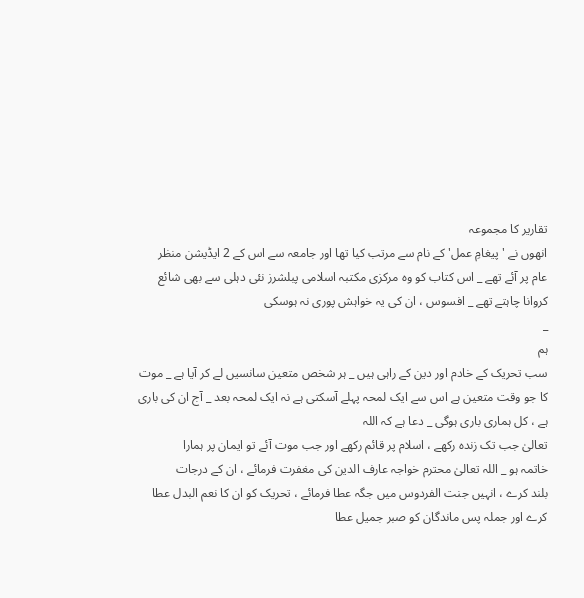تقاریر کا مجموعہ
انھوں نے 'پیغامِ عمل' کے نام سے مرتب کیا تھا اور جامعہ سے اس کے 2 ایڈیشن منظر
عام پر آئے تھے _ اس کتاب کو وہ مرکزی مکتبہ اسلامی پبلشرز نئی دہلی سے بھی شائع
کروانا چاہتے تھے _ افسوس ، ان کی یہ خواہش پوری نہ ہوسکی
_
ہم
سب تحریک کے خادم اور دین کے راہی ہیں _ ہر شخص متعین سانسیں لے کر آیا ہے _ موت
کا جو وقت متعین ہے اس سے ایک لمحہ پہلے آسکتی ہے نہ ایک لمحہ بعد _ آج ان کی باری
ہے ، کل ہماری باری ہوگی _ دعا ہے کہ اللہ
تعالیٰ جب تک زندہ رکھے ، اسلام پر قائم رکھے اور جب موت آئے تو ایمان پر ہمارا
خاتمہ ہو _ اللہ تعالیٰ محترم خواجہ عارف الدین کی مغفرت فرمائے ، ان کے درجات
بلند کرے ، انہیں جنت الفردوس میں جگہ عطا فرمائے ، تحریک کو ان کا نعم البدل عطا
کرے اور جملہ پس ماندگان کو صبر جمیل عطا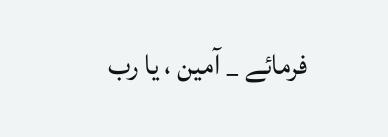فرمائے _ آمین ، یا رب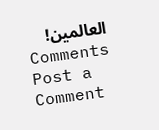العالمین!
Comments
Post a Comment